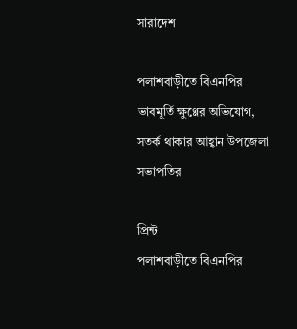সারাদেশ

পলাশবাড়ীতে বিএনপির ভাবমূর্তি ক্ষুণ্ণের অভিযোগ, সতর্ক থাকার আহ্বান উপজেলা সভাপতির

প্রিন্ট
পলাশবাড়ীতে বিএনপির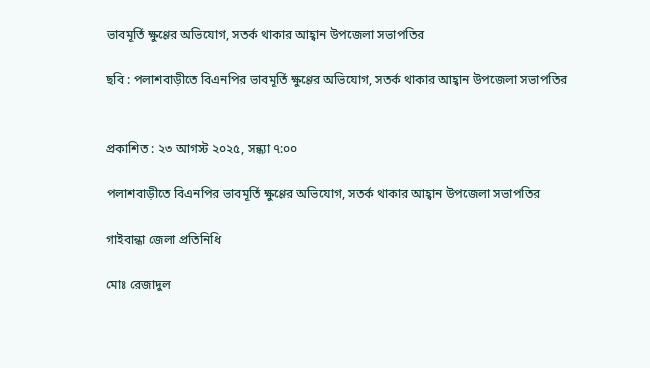ভাবমূর্তি ক্ষুণ্ণের অভিযোগ, সতর্ক থাকার আহ্বান উপজেলা সভাপতির

ছবি : পলাশবাড়ীতে বিএনপির ভাবমূর্তি ক্ষুণ্ণের অভিযোগ, সতর্ক থাকার আহ্বান উপজেলা সভাপতির


প্রকাশিত : ২৩ আগস্ট ২০২৫, সন্ধ্যা ৭:০০

পলাশবাড়ীতে বিএনপির ভাবমূর্তি ক্ষুণ্ণের অভিযোগ, সতর্ক থাকার আহ্বান উপজেলা সভাপতির

গাইবান্ধা জেলা প্রতিনিধি

মোঃ রেজাদুল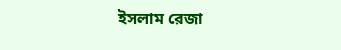ইসলাম রেজা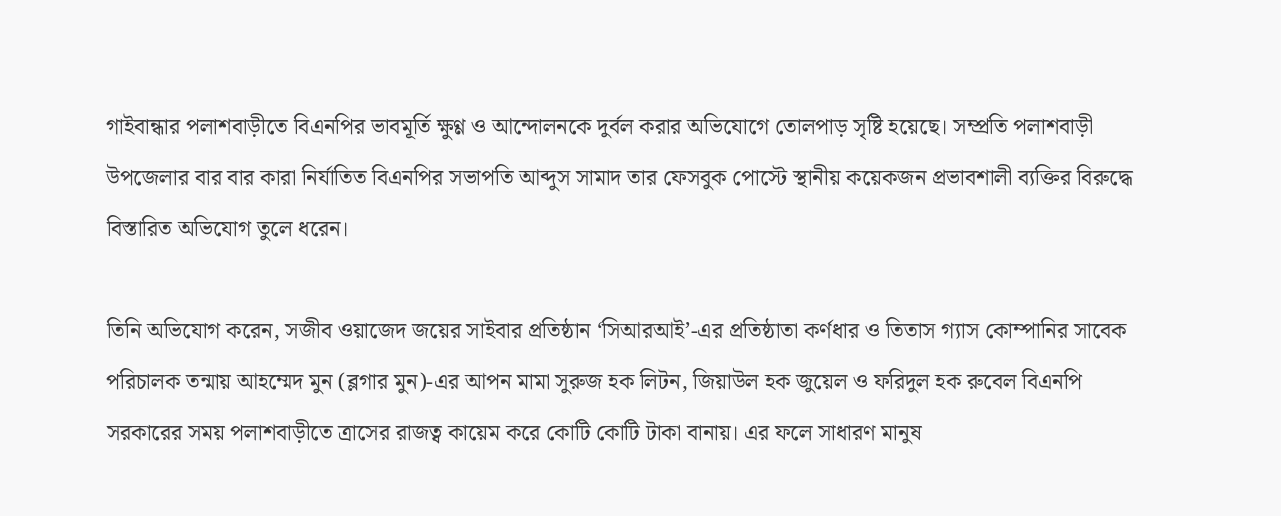গাইবান্ধার পলাশবাড়ীতে বিএনপির ভাবমূর্তি ক্ষুণ্ণ ও আন্দোলনকে দুর্বল করার অভিযোগে তোলপাড় সৃষ্টি হয়েছে। সম্প্রতি পলাশবাড়ী উপজেলার বার বার কারা নির্যাতিত বিএনপির সভাপতি আব্দুস সামাদ তার ফেসবুক পোস্টে স্থানীয় কয়েকজন প্রভাবশালী ব্যক্তির বিরুদ্ধে বিস্তারিত অভিযোগ তুলে ধরেন।

তিনি অভিযোগ করেন, সজীব ওয়াজেদ জয়ের সাইবার প্রতিষ্ঠান ‘সিআরআই’-এর প্রতিষ্ঠাতা কর্ণধার ও তিতাস গ্যাস কোম্পানির সাবেক পরিচালক তন্মায় আহম্মেদ মুন (ব্লগার মুন)-এর আপন মামা সুরুজ হক লিটন, জিয়াউল হক জুয়েল ও ফরিদুল হক রুবেল বিএনপি সরকারের সময় পলাশবাড়ীতে ত্রাসের রাজত্ব কায়েম করে কোটি কোটি টাকা বানায়। এর ফলে সাধারণ মানুষ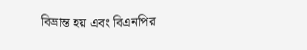বিভ্রান্ত হয় এবং বিএনপির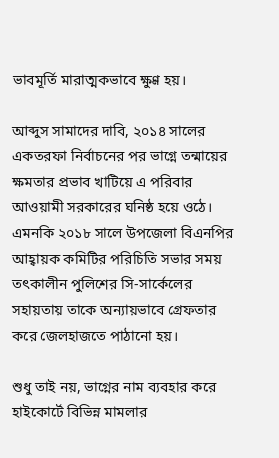ভাবমূর্তি মারাত্মকভাবে ক্ষুণ্ণ হয়।

আব্দুস সামাদের দাবি, ২০১৪ সালের একতরফা নির্বাচনের পর ভাগ্নে তন্মায়ের ক্ষমতার প্রভাব খাটিয়ে এ পরিবার আওয়ামী সরকারের ঘনিষ্ঠ হয়ে ওঠে। এমনকি ২০১৮ সালে উপজেলা বিএনপির আহ্বায়ক কমিটির পরিচিতি সভার সময় তৎকালীন পুলিশের সি-সার্কেলের সহায়তায় তাকে অন্যায়ভাবে গ্রেফতার করে জেলহাজতে পাঠানো হয়।

শুধু তাই নয়, ভাগ্নের নাম ব্যবহার করে হাইকোর্টে বিভিন্ন মামলার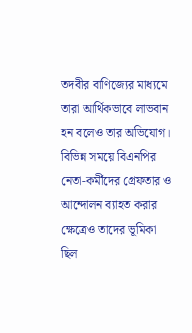তদবীর বাণিজ্যের মাধ্যমে তারা আর্থিকভাবে লাভবান হন বলেও তার অভিযোগ। বিভিন্ন সময়ে বিএনপির নেতা-কর্মীদের গ্রেফতার ও আন্দোলন ব্যাহত করার ক্ষেত্রেও তাদের ভূমিকা ছিল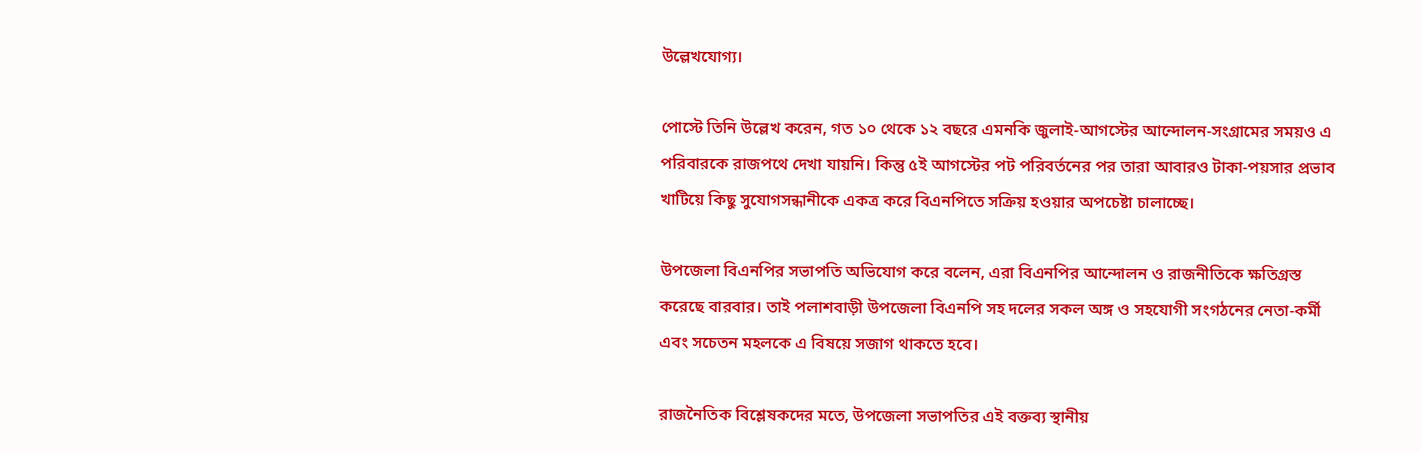উল্লেখযোগ্য।

পোস্টে তিনি উল্লেখ করেন, গত ১০ থেকে ১২ বছরে এমনকি জুলাই-আগস্টের আন্দোলন-সংগ্রামের সময়ও এ পরিবারকে রাজপথে দেখা যায়নি। কিন্তু ৫ই আগস্টের পট পরিবর্তনের পর তারা আবারও টাকা-পয়সার প্রভাব খাটিয়ে কিছু সুযোগসন্ধানীকে একত্র করে বিএনপিতে সক্রিয় হওয়ার অপচেষ্টা চালাচ্ছে।

উপজেলা বিএনপির সভাপতি অভিযোগ করে বলেন, এরা বিএনপির আন্দোলন ও রাজনীতিকে ক্ষতিগ্রস্ত করেছে বারবার। তাই পলাশবাড়ী উপজেলা বিএনপি সহ দলের সকল অঙ্গ ও সহযোগী সংগঠনের নেতা-কর্মী এবং সচেতন মহলকে এ বিষয়ে সজাগ থাকতে হবে।

রাজনৈতিক বিশ্লেষকদের মতে, উপজেলা সভাপতির এই বক্তব্য স্থানীয়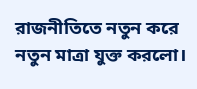রাজনীতিতে নতুন করে নতুন মাত্রা যুক্ত করলো।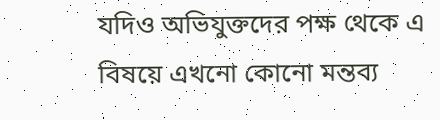যদিও অভিযুক্তদের পক্ষ থেকে এ বিষয়ে এখনো কোনো মন্তব্য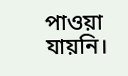পাওয়া যায়নি।